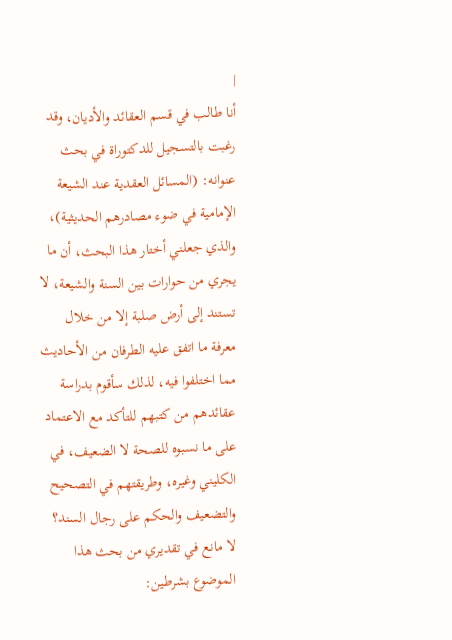|
أنا طالب في قسم العقائد والأديان، وقد رغبت بالتسجيل للدكتوراة في بحث عنوانه: (المسائل العقدية عند الشيعة الإمامية في ضوء مصادرهم الحديثية)، والذي جعلني أختار هذا البحث، أن ما يجري من حوارات بين السنة والشيعة، لا تستند إلى أرض صلبة إلا من خلال معرفة ما اتفق عليه الطرفان من الأحاديث مما اختلفوا فيه، لذلك سأقوم بدراسة عقائدهم من كتبهم للتأكد مع الاعتماد على ما نسبوه للصحة لا الضعيف، في الكليني وغيره، وطريقتهم في التصحيح والتضعيف والحكم على رجال السند؟
لا مانع في تقديري من بحث هذا الموضوع بشرطين: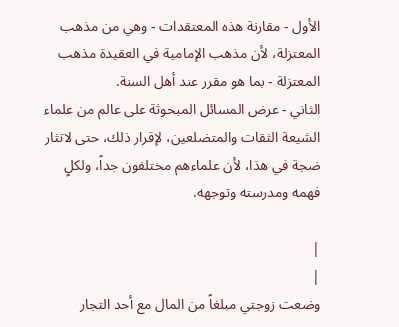الأول - مقارنة هذه المعتقدات - وهي من مذهب المعتزلة، لأن مذهب الإمامية في العقيدة مذهب المعتزلة - بما هو مقرر عند أهل السنة.
الثاني - عرض المسائل المبحوثة على عالم من علماء الشيعة الثقات والمتضلعين، لإقرار ذلك، حتى لاتثار ضجة في هذا، لأن علماءهم مختلفون جداً، ولكلٍ فهمه ومدرسته وتوجهه.

|
|
وضعت زوجتي مبلغاً من المال مع أحد التجار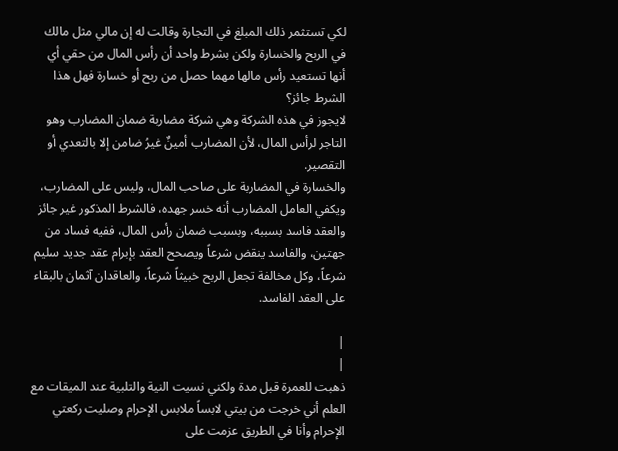لكي تستثمر ذلك المبلغ في التجارة وقالت له إن مالي مثل مالك في الربح والخسارة ولكن بشرط واحد أن رأس المال من حقي أي أنها تستعيد رأس مالها مهما حصل من ربح أو خسارة فهل هذا الشرط جائز؟
لايجوز في هذه الشركة وهي شركة مضاربة ضمان المضارب وهو التاجر لرأس المال، لأن المضارب أمينٌ غيرُ ضامن إلا بالتعدي أو التقصير.
والخسارة في المضاربة على صاحب المال، وليس على المضارب، ويكفي العامل المضارب أنه خسر جهده، فالشرط المذكور غير جائز والعقد فاسد بسببه، وبسبب ضمان رأس المال، ففيه فساد من جهتين، والفاسد ينقض شرعاً ويصحح العقد بإبرام عقد جديد سليم شرعاً، وكل مخالفة تجعل الربح خبيثاً شرعاً، والعاقدان آثمان بالبقاء على العقد الفاسد.

|
|
ذهبت للعمرة قبل مدة ولكني نسيت النية والتلبية عند الميقات مع العلم أني خرجت من بيتي لابساً ملابس الإحرام وصليت ركعتي الإحرام وأنا في الطريق عزمت على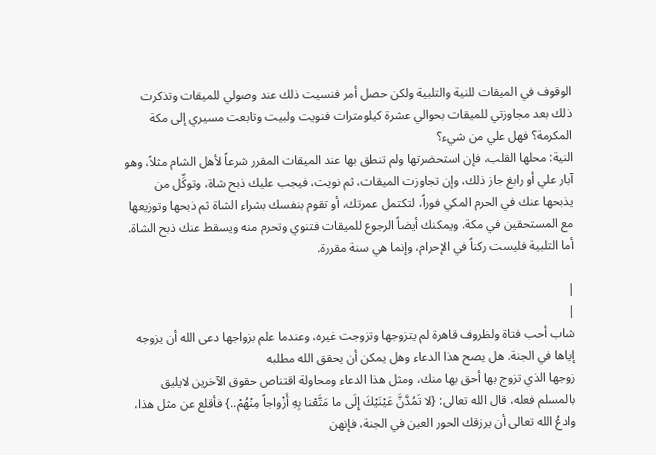الوقوف في الميقات للنية والتلبية ولكن حصل أمر فنسيت ذلك عند وصولي للميقات وتذكرت ذلك بعد مجاوزتي للميقات بحوالي عشرة كيلومترات فنويت ولبيت وتابعت مسيري إلى مكة المكرمة؟ فهل علي من شيء؟
النية: محلها القلب، فإن استحضرتها ولم تنطق بها عند الميقات المقرر شرعاً لأهل الشام مثلاً، وهو آبار علي أو رابغ جاز ذلك، وإن تجاوزت الميقات، ثم نويت، فيجب عليك ذبح شاة، وتوكِّل من يذبحها عنك في الحرم المكي فوراً، لتكتمل عمرتك، أو تقوم بنفسك بشراء الشاة ثم ذبحها وتوزيعها مع المستحقين في مكة. ويمكنك أيضاً الرجوع للميقات فتنوي وتحرم منه ويسقط عنك ذبح الشاة.
أما التلبية فليست ركناً في الإحرام، وإنما هي سنة مقررة.

|
|
شاب أحب فتاة ولظروف قاهرة لم يتزوجها وتزوجت غيره، وعندما علم بزواجها دعى الله أن يزوجه إياها في الجنة. هل يصح هذا الدعاء وهل يمكن أن يحقق الله مطلبه
زوجها الذي تزوج بها أحق بها منك، ومثل هذا الدعاء ومحاولة اقتناص حقوق الآخرين لايليق بالمسلم فعله، قال الله تعالى: {لا تَمُدَّنَّ عَيْنَيْكَ إِلَى ما مَتَّعْنا بِهِ أَزْواجاً مِنْهُمْ..} فأقلع عن مثل هذا، وادعُ الله تعالى أن يرزقك الحور العين في الجنة، فإنهن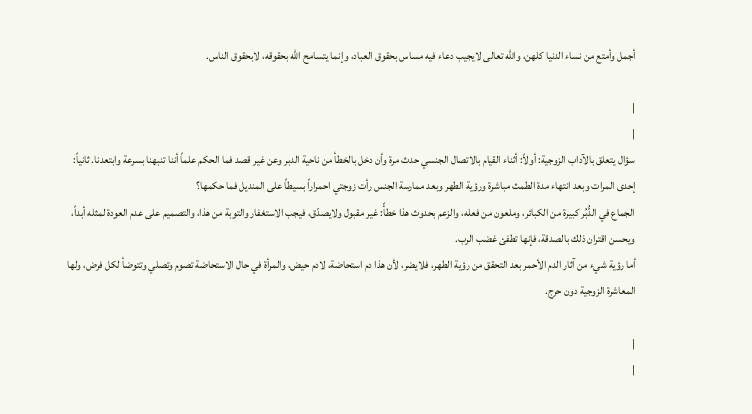أجمل وأمتع من نساء الدنيا كلهن، والله تعالى لايجيب دعاء فيه مساس بحقوق العباد، وإنما يتسامح الله بحقوقه، لابحقوق الناس.

|
|
سؤال يتعلق بالآداب الزوجية: أولاً: أثناء القيام بالاتصال الجنسي حدث مرة وأن دخل بالخطأ من ناحية الدبر وعن غير قصد فما الحكم علماً أننا تنبهنا بسرعة وابتعدنا. ثانياً: إحدى المرات وبعد انتهاء مدة الطمث مباشرة ورؤية الطهر وبعد ممارسة الجنس رأت زوجتي احمراراً بسيطاً على المنديل فما حكمها؟
الجماع في الدُّبُر كبيرة من الكبائر، وملعون من فعله، والزعم بحدوث هذا خطأً: غير مقبول ولايصدّق، فيجب الاستغفار والتوبة من هذا، والتصميم على عدم العودة لمثله أبداً، ويحسن اقتران ذلك بالصدقة، فإنها تطفئ غضب الرب.
أما رؤية شيء من آثار الدم الأحمر بعد التحقق من رؤية الطهر، فلايضر، لأن هذا دم استحاضة، لادم حيض، والمرأة في حال الاستحاضة تصوم وتصلي وتتوضأ لكل فرض، ولها المعاشرة الزوجية دون حرج.

|
|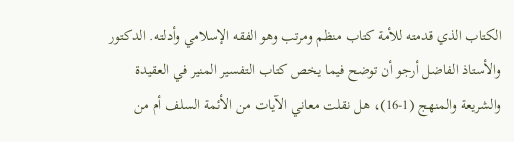الكتاب الذي قدمته للأمة كتاب منظم ومرتب وهو الفقه الإسلامي وأدلته. الدكتور والأستاذ الفاضل أرجو أن توضح فيما يخص كتاب التفسير المنير في العقيدة والشريعة والمنهج (1-16)، هل نقلت معاني الآيات من الأئمة السلف أم من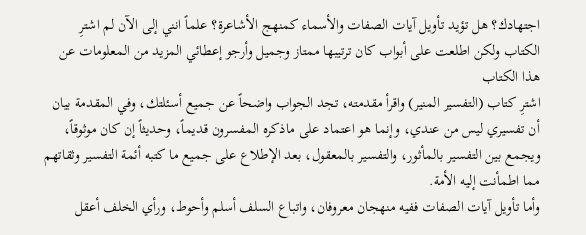اجتهادك؟ هل تؤيد تأويل آيات الصفات والأسماء كمنهج الأشاعرة؟ علماً انني إلى الآن لم اشترِ الكتاب ولكن اطلعت على أبواب كان ترتيبها ممتاز وجميل وأرجو إعطائي المزيد من المعلومات عن هذا الكتاب
اشترِ كتاب (التفسير المنير) واقرأ مقدمته، تجد الجواب واضحاً عن جميع أسئلتك، وفي المقدمة بيان أن تفسيري ليس من عندي، وإنما هو اعتماد على ماذكره المفسرون قديماً، وحديثاً إن كان موثوقاً، ويجمع بين التفسير بالمأثور، والتفسير بالمعقول، بعد الإطلاع على جميع ما كتبه أئمة التفسير وثقاتهم مما اطمأنت إليه الأمة.
وأما تأويل آيات الصفات ففيه منهجان معروفان، واتباع السلف أسلم وأحوط، ورأي الخلف أعقل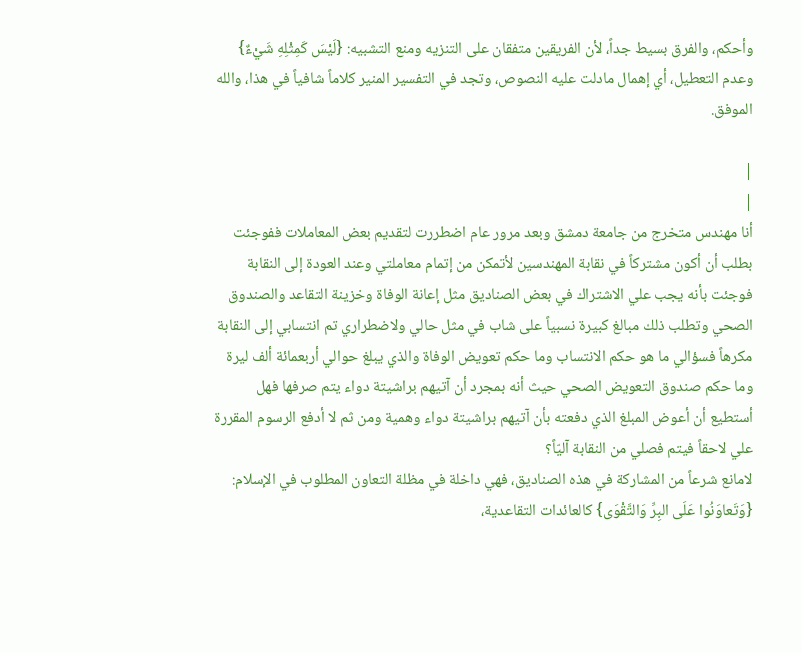وأحكم، والفرق بسيط جداً، لأن الفريقين متفقان على التنزيه ومنع التشبيه: {لَيْسَ كَمِثْلِهِ شَيْءٌ} وعدم التعطيل، أي إهمال مادلت عليه النصوص، وتجد في التفسير المنير كلاماً شافياً في هذا، والله الموفق.

|
|
أنا مهندس متخرج من جامعة دمشق وبعد مرور عام اضطررت لتقديم بعض المعاملات ففوجئت بطلب أن أكون مشتركاً في نقابة المهندسين لأتمكن من إتمام معاملتي وعند العودة إلى النقابة فوجئت بأنه يجب علي الاشتراك في بعض الصناديق مثل إعانة الوفاة وخزينة التقاعد والصندوق الصحي وتطلب ذلك مبالغ كبيرة نسبياً على شاب في مثل حالي ولاضطراري تم انتسابي إلى النقابة مكرهاً فسؤالي ما هو حكم الانتساب وما حكم تعويض الوفاة والذي يبلغ حوالي أربعمائة ألف ليرة وما حكم صندوق التعويض الصحي حيث أنه بمجرد أن آتيهم براشيتة دواء يتم صرفها فهل أستطيع أن أعوض المبلغ الذي دفعته بأن آتيهم براشيتة دواء وهمية ومن ثم لا أدفع الرسوم المقررة علي لاحقاً فيتم فصلي من النقابة آليّاً؟
لامانع شرعاً من المشاركة في هذه الصناديق، فهي داخلة في مظلة التعاون المطلوب في الإسلام: {وَتَعاوَنُوا عَلَى البِرِّ وَالتَّقْوَى} كالعائدات التقاعدية،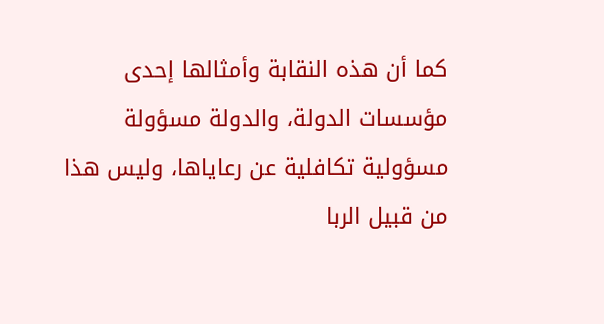كما أن هذه النقابة وأمثالها إحدى مؤسسات الدولة، والدولة مسؤولة مسؤولية تكافلية عن رعاياها، وليس هذا من قبيل الربا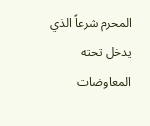المحرم شرعاً الذي يدخل تحته المعاوضات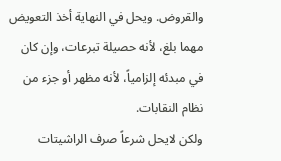والقروض. ويحل في النهاية أخذ التعويض مهما بلغ، لأنه حصيلة تبرعات، وإن كان في مبدئه إلزامياً، لأنه مظهر أو جزء من نظام النقابات.
ولكن لايحل شرعاً صرف الراشيتات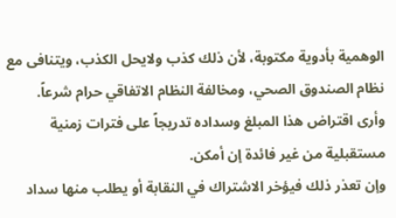الوهمية بأدوية مكتوبة، لأن ذلك كذب ولايحل الكذب، ويتنافى مع نظام الصندوق الصحي، ومخالفة النظام الاتفاقي حرام شرعاً.
وأرى اقتراض هذا المبلغ وسداده تدريجاً على فترات زمنية مستقبلية من غير فائدة إن أمكن.
وإن تعذر ذلك فيؤخر الاشتراك في النقابة أو يطلب منها سداد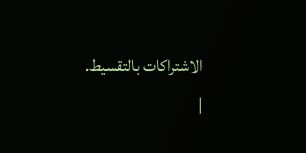الاشتراكات بالتقسيط.
|